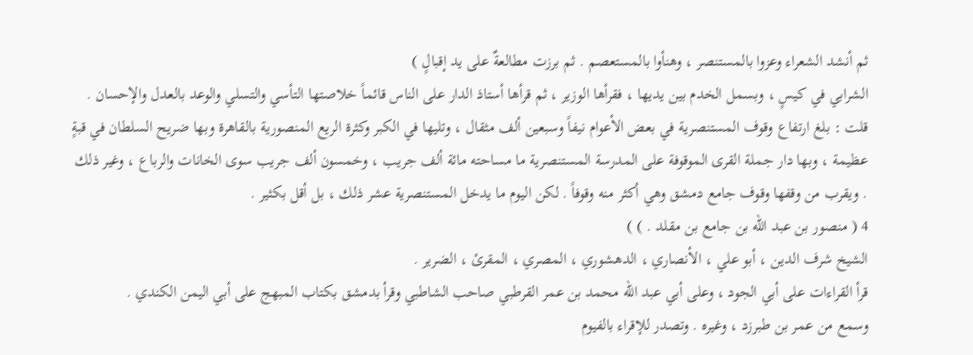ثم أنشد الشعراء وعزوا بالمستنصر ، وهنأوا بالمستعصم . ثم برزت مطالعةٌ على يد إقبالٍ )
الشرابي في كيسٍ ، وبسمل الخدم بين يديها ، فقرأها الوزير ، ثم قرأها أستاذ الدار على الناس قائماً خلاصتها التأسي والتسلي والوعد بالعدل والإحسان .
قلت : بلغ ارتفاع وقوف المستنصرية في بعض الأعوام نيفاً وسبعين ألف مثقال ، وتليها في الكبر وكثرة الريع المنصورية بالقاهرة وبها ضريح السلطان في قبةٍ عظيمة ، وبها دار جملة القرى الموقوفة على المدرسة المستنصرية ما مساحته مائة ألف جريب ، وخمسون ألف جريب سوى الخانات والرباع ، وغير ذلك . ويقرب من وقفها وقوف جامع دمشق وهي أكثر منه وقوفاً . لكن اليوم ما يدخل المستنصرية عشر ذلك ، بل أقل بكثير .
4 ( منصور بن عبد الله بن جامع بن مقلد . ) )
الشيخ شرف الدين ، أبو علي ، الأنصاري ، الدهشوري ، المصري ، المقرئ ، الضرير .
قرأ القراءات على أبي الجود ، وعلى أبي عبد الله محمد بن عمر القرطبي صاحب الشاطبي وقرأ بدمشق بكتاب المبهج على أبي اليمن الكندي .
وسمع من عمر بن طبرزد ، وغيره . وتصدر للإقراء بالفيوم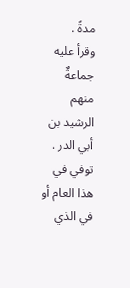مدةً .
وقرأ عليه جماعةٌ منهم الرشيد بن أبي الدر .
توفي في هذا العام أو في الذي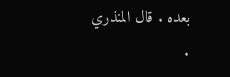بعده . قال المنذري .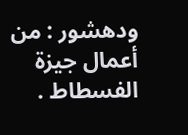ودهشور : من أعمال جيزة الفسطاط .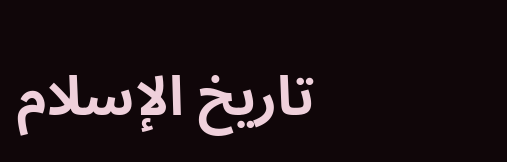تاريخ الإسلام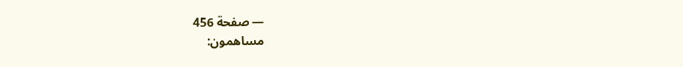— صفحة 456
مساهمون: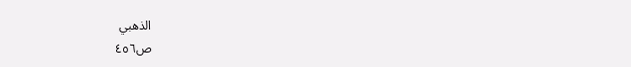الذهبي
ص٤٥٦